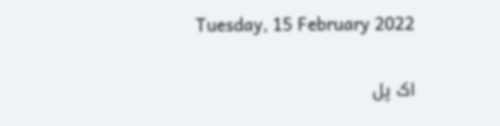Tuesday, 15 February 2022

اک پل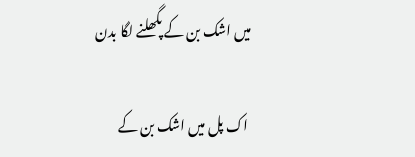میں اشک بن کے پگھلنے لگا بدن

 اک پل میں اشک بن کے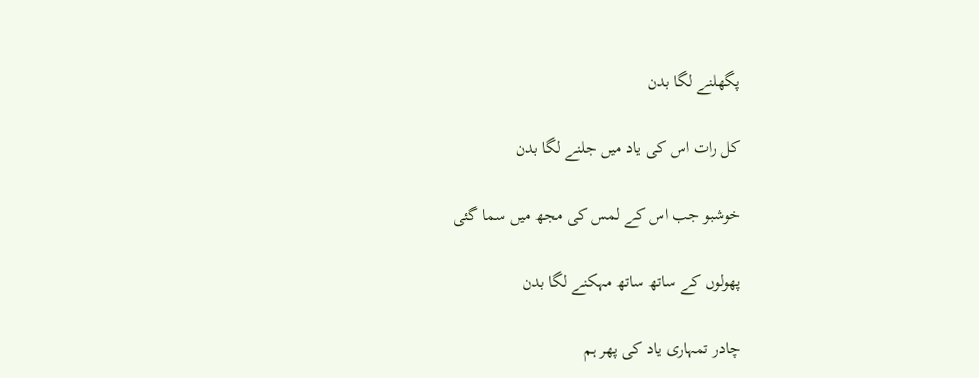پگھلنے لگا بدن

کل رات اس کی یاد میں جلنے لگا بدن

خوشبو جب اس کے لمس کی مجھ میں سما گئی

پھولوں کے ساتھ ساتھ مہکنے لگا بدن

چادر تمہاری یاد کی پھر ہم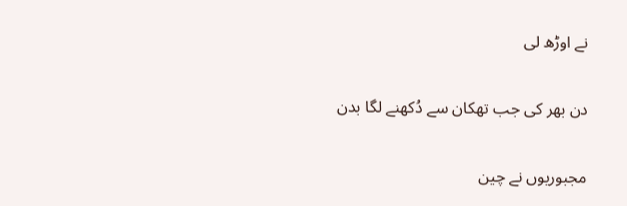نے اوڑھ لی

دن بھر کی جب تھکان سے دُکھنے لگا بدن

مجبوریوں نے چین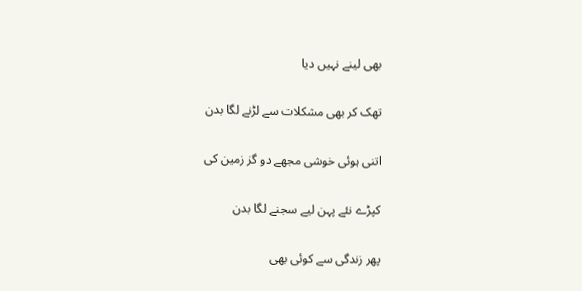بھی لینے نہیں دیا

تھک کر بھی مشکلات سے لڑنے لگا بدن

اتنی ہوئی خوشی مجھے دو گز زمین کی

کپڑے نئے پہن لیے سجنے لگا بدن

پھر زندگی سے کوئی بھی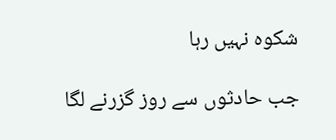شکوہ نہیں رہا

جب حادثوں سے روز گزرنے لگا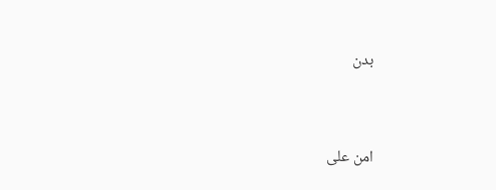بدن


امن علی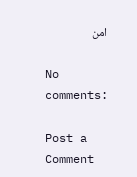امن

No comments:

Post a Comment